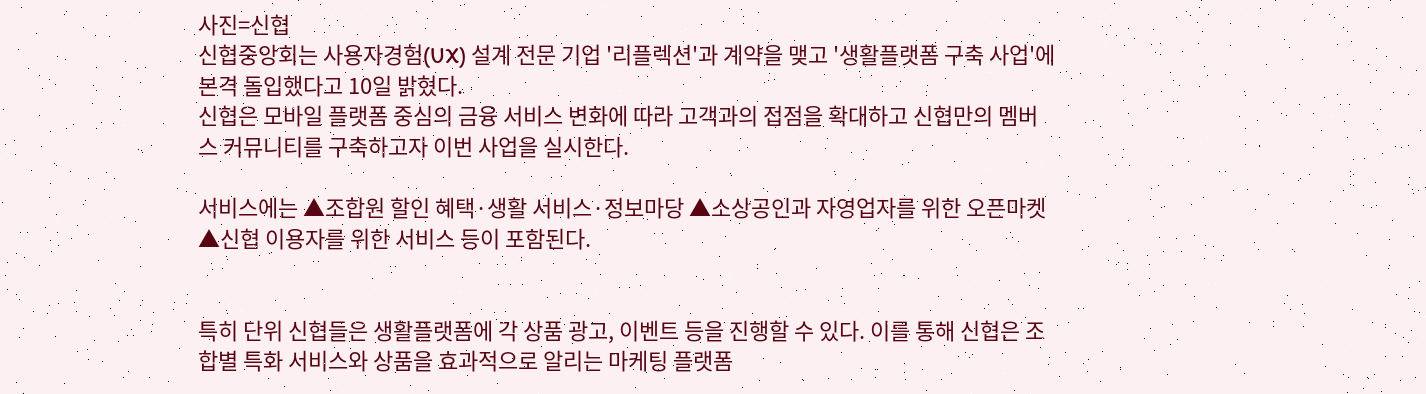사진=신협
신협중앙회는 사용자경험(UX) 설계 전문 기업 '리플렉션'과 계약을 맺고 '생활플랫폼 구축 사업'에 본격 돌입했다고 10일 밝혔다.
신협은 모바일 플랫폼 중심의 금융 서비스 변화에 따라 고객과의 접점을 확대하고 신협만의 멤버스 커뮤니티를 구축하고자 이번 사업을 실시한다.

서비스에는 ▲조합원 할인 혜택·생활 서비스·정보마당 ▲소상공인과 자영업자를 위한 오픈마켓 ▲신협 이용자를 위한 서비스 등이 포함된다.


특히 단위 신협들은 생활플랫폼에 각 상품 광고, 이벤트 등을 진행할 수 있다. 이를 통해 신협은 조합별 특화 서비스와 상품을 효과적으로 알리는 마케팅 플랫폼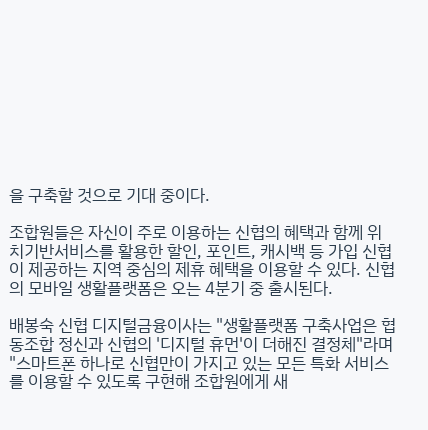을 구축할 것으로 기대 중이다.

조합원들은 자신이 주로 이용하는 신협의 혜택과 함께 위치기반서비스를 활용한 할인, 포인트, 캐시백 등 가입 신협이 제공하는 지역 중심의 제휴 혜택을 이용할 수 있다. 신협의 모바일 생활플랫폼은 오는 4분기 중 출시된다.

배봉숙 신협 디지털금융이사는 "생활플랫폼 구축사업은 협동조합 정신과 신협의 '디지털 휴먼'이 더해진 결정체"라며 "스마트폰 하나로 신협만이 가지고 있는 모든 특화 서비스를 이용할 수 있도록 구현해 조합원에게 새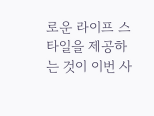로운 라이프 스타일을 제공하는 것이 이번 사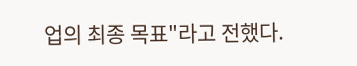업의 최종 목표"라고 전했다.